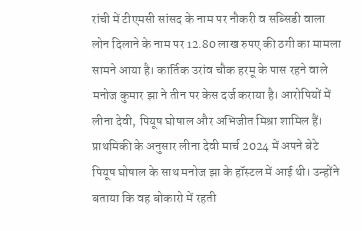रांची में टीएमसी सांसद के नाम पर नौकरी व सब्सिडी वाला लोन दिलाने के नाम पर 12.80 लाख रुपए की ठगी का मामला सामने आया है। कार्तिक उरांव चौक हरमू के पास रहने वाले मनोज कुमार झा ने तीन पर केस दर्ज कराया है। आरोपियों में लीना देवी, पियूष घोषाल और अभिजीत मिश्रा शामिल हैं। प्राथमिकी के अनुसार लीना देवी मार्च 2024 में अपने बेटे पियूष घोषाल के साथ मनोज झा के हॉस्टल में आई थी। उन्होंने बताया कि वह बोकारो में रहती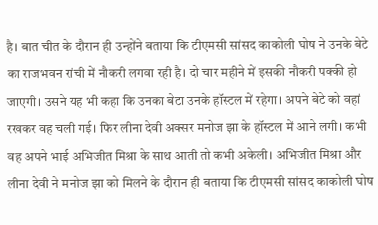है। बात चीत के दौरान ही उन्होंने बताया कि टीएमसी सांसद काकोली घोष ने उनके बेटे का राजभवन रांची में नौकरी लगवा रही है। दो चार महीने में इसकी नौकरी पक्की हो जाएगी। उसने यह भी कहा कि उनका बेटा उनके हॉस्टल में रहेगा। अपने बेटे को वहां रखकर वह चली गई। फिर लीना देवी अक्सर मनोज झा के हॉस्टल में आने लगी। कभी वह अपने भाई अभिजीत मिश्रा के साथ आती तो कभी अकेली। अभिजीत मिश्रा और लीना देवी ने मनोज झा को मिलने के दौरान ही बताया कि टीएमसी सांसद काकोली घोष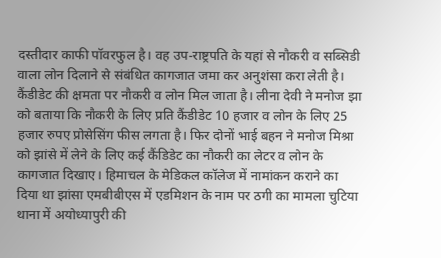दस्तीदार काफी पॉवरफुल है। वह उप-राष्ट्रपति के यहां से नौकरी व सब्सिडी वाला लोन दिलाने से संबंधित कागजात जमा कर अनुशंसा करा लेती है। कैंडीडेट की क्षमता पर नौकरी व लोन मिल जाता है। लीना देवी ने मनोज झा को बताया कि नौकरी के लिए प्रति कैंडीडेट 10 हजार व लोन के लिए 25 हजार रुपए प्रोसेसिंग फीस लगता है। फिर दोनों भाई बहन ने मनोज मिश्रा को झांसे में लेने के लिए कई कैंडिडेट का नौकरी का लेटर व लोन के कागजात दिखाए। हिमाचल के मेडिकल कॉलेज में नामांकन कराने का दिया था झांसा एमबीबीएस में एडमिशन के नाम पर ठगी का मामला चुटिया थाना में अयोध्यापुरी की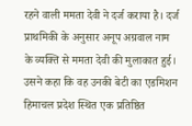रहने वाली ममता देवी ने दर्ज कराया है। दर्ज प्राथमिकी के अनुसार अनूप अग्रवाल नाम के व्यक्ति से ममता देवी की मुलाकात हुई। उसने कहा कि वह उनकी बेटी का एडमिशन हिमाचल प्रदेश स्थित एक प्रतिष्ठित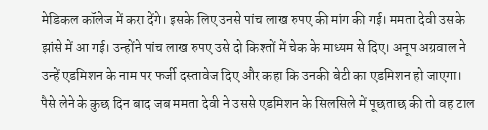मेडिकल कॉलेज में करा देंगे। इसके लिए उनसे पांच लाख रुपए की मांग की गई। ममता देवी उसके झांसे में आ गई। उन्होंने पांच लाख रुपए उसे दो किश्तों में चेक के माध्यम से दिए। अनूप अग्रवाल ने उन्हें एडमिशन के नाम पर फर्जी दस्तावेज दिए और कहा कि उनकी बेटी का एडमिशन हो जाएगा। पैसे लेने के कुछ दिन बाद जब ममता देवी ने उससे एडमिशन के सिलसिले में पूछताछ की तो वह टाल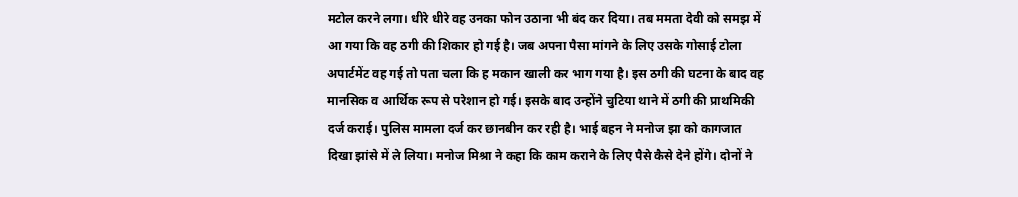मटोल करने लगा। धीरे धीरे वह उनका फोन उठाना भी बंद कर दिया। तब ममता देवी को समझ में आ गया कि वह ठगी की शिकार हो गई है। जब अपना पैसा मांगने के लिए उसके गोसाई टोला अपार्टमेंट वह गई तो पता चला कि ह मकान खाली कर भाग गया है। इस ठगी की घटना के बाद वह मानसिक व आर्थिक रूप से परेशान हो गई। इसके बाद उन्होंने चुटिया थाने में ठगी की प्राथमिकी दर्ज कराई। पुलिस मामला दर्ज कर छानबीन कर रही है। भाई बहन ने मनोज झा को कागजात दिखा झांसे में ले लिया। मनोज मिश्रा ने कहा कि काम कराने के लिए पैसे कैसे देने होंगे। दोनों ने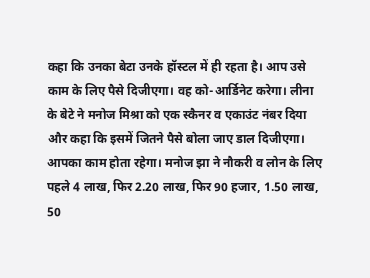कहा कि उनका बेटा उनके हॉस्टल में ही रहता है। आप उसे काम के लिए पैसे दिजीएगा। वह को-आर्डिनेट करेगा। लीना के बेटे ने मनोज मिश्रा को एक स्कैनर व एकाउंट नंबर दिया और कहा कि इसमें जितने पैसे बोला जाए डाल दिजीएगा। आपका काम होता रहेगा। मनोज झा ने नौकरी व लोन के लिए पहले 4 लाख, फिर 2.20 लाख, फिर 90 हजार, 1.50 लाख, 50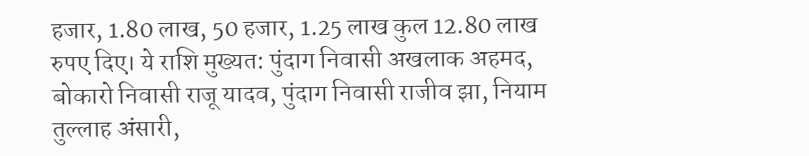हजार, 1.80 लाख, 50 हजार, 1.25 लाख कुल 12.80 लाख रुपए दिए। ये राशि मुख्यत: पुंदाग निवासी अखलाक अहमद, बोकारो निवासी राजू यादव, पुंदाग निवासी राजीव झा, नियाम तुल्लाह अंसारी,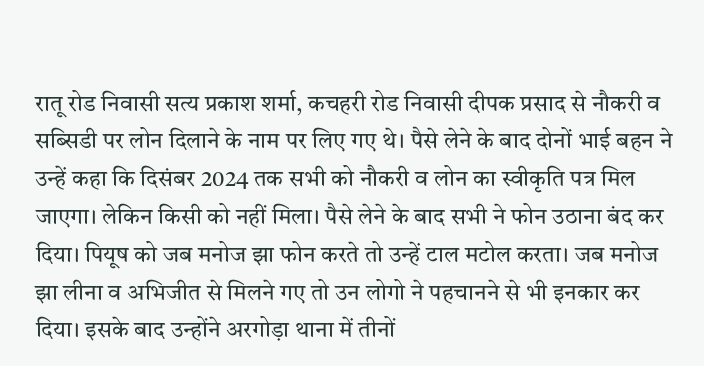रातू रोड निवासी सत्य प्रकाश शर्मा, कचहरी रोड निवासी दीपक प्रसाद से नौकरी व सब्सिडी पर लोन दिलाने के नाम पर लिए गए थे। पैसे लेने के बाद दोनों भाई बहन ने उन्हें कहा कि दिसंबर 2024 तक सभी को नौकरी व लोन का स्वीकृति पत्र मिल जाएगा। लेकिन किसी को नहीं मिला। पैसे लेने के बाद सभी ने फोन उठाना बंद कर दिया। पियूष को जब मनोज झा फोन करते तो उन्हें टाल मटोल करता। जब मनोज झा लीना व अभिजीत से मिलने गए तो उन लोगो ने पहचानने से भी इनकार कर दिया। इसके बाद उन्होंने अरगोड़ा थाना में तीनों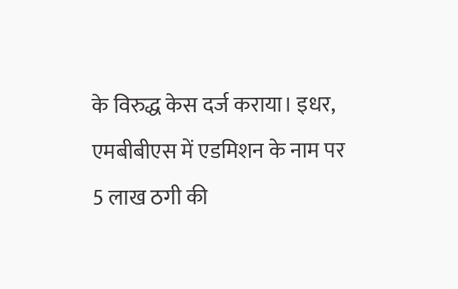के विरुद्ध केस दर्ज कराया। इधर, एमबीबीएस में एडमिशन के नाम पर 5 लाख ठगी की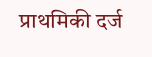प्राथमिकी दर्ज